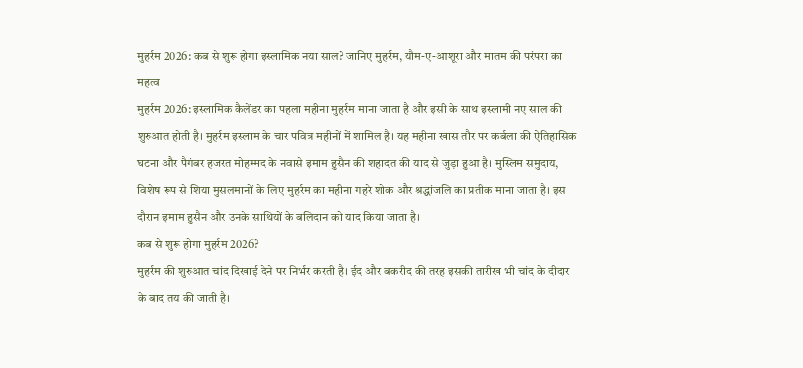मुहर्रम 2026: कब से शुरू होगा इस्लामिक नया साल? जानिए मुहर्रम, यौम-ए-आशूरा और मातम की परंपरा का महत्व
मुहर्रम 2026: इस्लामिक कैलेंडर का पहला महीना मुहर्रम माना जाता है और इसी के साथ इस्लामी नए साल की शुरुआत होती है। मुहर्रम इस्लाम के चार पवित्र महीनों में शामिल है। यह महीना खास तौर पर कर्बला की ऐतिहासिक घटना और पैगंबर हजरत मोहम्मद के नवासे इमाम हुसैन की शहादत की याद से जुड़ा हुआ है। मुस्लिम समुदाय, विशेष रूप से शिया मुसलमानों के लिए मुहर्रम का महीना गहरे शोक और श्रद्धांजलि का प्रतीक माना जाता है। इस दौरान इमाम हुसैन और उनके साथियों के बलिदान को याद किया जाता है।
कब से शुरू होगा मुहर्रम 2026?
मुहर्रम की शुरुआत चांद दिखाई देने पर निर्भर करती है। ईद और बकरीद की तरह इसकी तारीख भी चांद के दीदार के बाद तय की जाती है।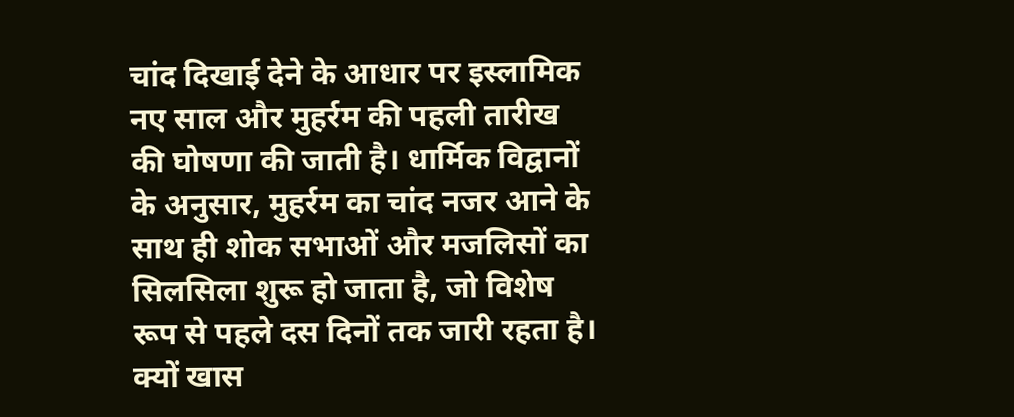चांद दिखाई देने के आधार पर इस्लामिक नए साल और मुहर्रम की पहली तारीख की घोषणा की जाती है। धार्मिक विद्वानों के अनुसार, मुहर्रम का चांद नजर आने के साथ ही शोक सभाओं और मजलिसों का सिलसिला शुरू हो जाता है, जो विशेष रूप से पहले दस दिनों तक जारी रहता है।
क्यों खास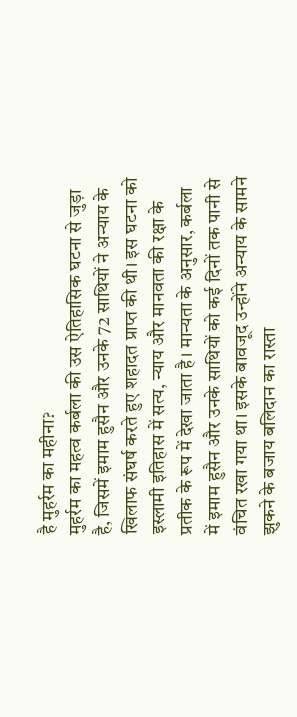है मुहर्रम का महीना?
मुहर्रम का महत्व कर्बला की उस ऐतिहासिक घटना से जुड़ा है, जिसमें इमाम हुसैन और उनके 72 साथियों ने अन्याय के खिलाफ संघर्ष करते हुए शहादत प्राप्त की थी। इस घटना को इस्लामी इतिहास में सत्य, न्याय और मानवता की रक्षा के प्रतीक के रूप में देखा जाता है। मान्यता के अनुसार, कर्बला में इमाम हुसैन और उनके साथियों को कई दिनों तक पानी से वंचित रखा गया था। इसके बावजूद उन्होंने अन्याय के सामने झुकने के बजाय बलिदान का रास्ता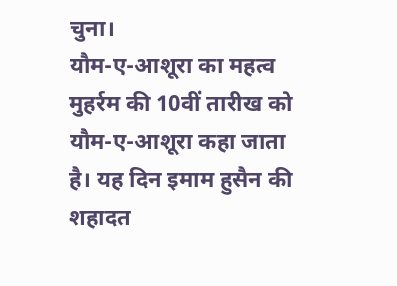चुना।
यौम-ए-आशूरा का महत्व
मुहर्रम की 10वीं तारीख को यौम-ए-आशूरा कहा जाता है। यह दिन इमाम हुसैन की शहादत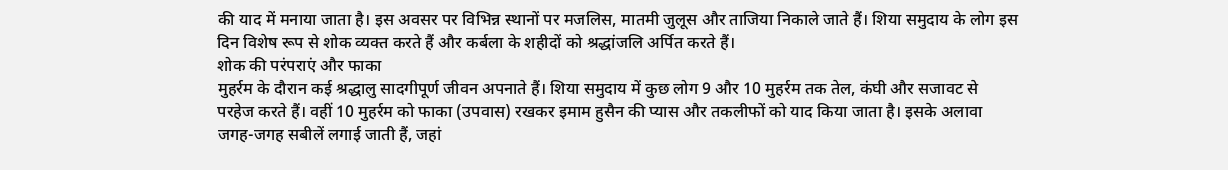की याद में मनाया जाता है। इस अवसर पर विभिन्न स्थानों पर मजलिस, मातमी जुलूस और ताजिया निकाले जाते हैं। शिया समुदाय के लोग इस दिन विशेष रूप से शोक व्यक्त करते हैं और कर्बला के शहीदों को श्रद्धांजलि अर्पित करते हैं।
शोक की परंपराएं और फाका
मुहर्रम के दौरान कई श्रद्धालु सादगीपूर्ण जीवन अपनाते हैं। शिया समुदाय में कुछ लोग 9 और 10 मुहर्रम तक तेल, कंघी और सजावट से परहेज करते हैं। वहीं 10 मुहर्रम को फाका (उपवास) रखकर इमाम हुसैन की प्यास और तकलीफों को याद किया जाता है। इसके अलावा जगह-जगह सबीलें लगाई जाती हैं, जहां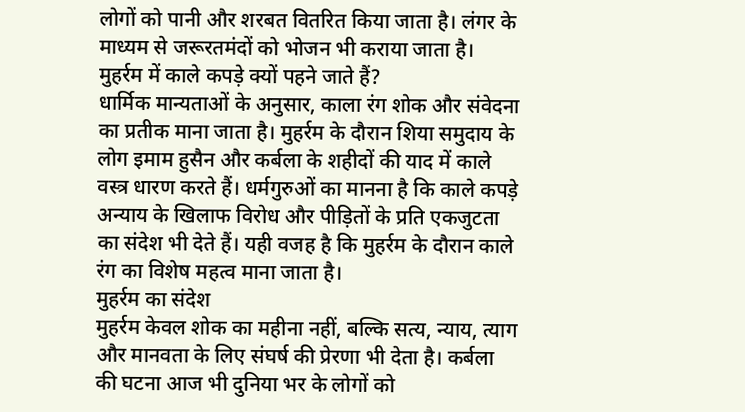लोगों को पानी और शरबत वितरित किया जाता है। लंगर के माध्यम से जरूरतमंदों को भोजन भी कराया जाता है।
मुहर्रम में काले कपड़े क्यों पहने जाते हैं?
धार्मिक मान्यताओं के अनुसार, काला रंग शोक और संवेदना का प्रतीक माना जाता है। मुहर्रम के दौरान शिया समुदाय के लोग इमाम हुसैन और कर्बला के शहीदों की याद में काले वस्त्र धारण करते हैं। धर्मगुरुओं का मानना है कि काले कपड़े अन्याय के खिलाफ विरोध और पीड़ितों के प्रति एकजुटता का संदेश भी देते हैं। यही वजह है कि मुहर्रम के दौरान काले रंग का विशेष महत्व माना जाता है।
मुहर्रम का संदेश
मुहर्रम केवल शोक का महीना नहीं, बल्कि सत्य, न्याय, त्याग और मानवता के लिए संघर्ष की प्रेरणा भी देता है। कर्बला की घटना आज भी दुनिया भर के लोगों को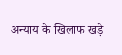अन्याय के खिलाफ खड़े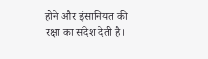होने और इंसानियत की रक्षा का संदेश देती है।